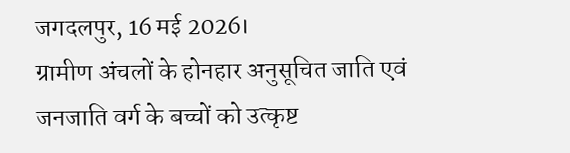जगदलपुर, 16 मई 2026।
ग्रामीण अंचलों के होनहार अनुसूचित जाति एवं जनजाति वर्ग के बच्चों को उत्कृष्ट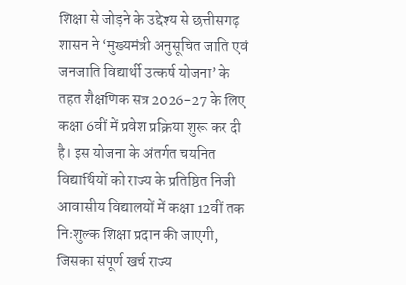शिक्षा से जोड़ने के उद्देश्य से छत्तीसगढ़ शासन ने ‘मुख्यमंत्री अनुसूचित जाति एवं जनजाति विद्यार्थी उत्कर्ष योजना’ के तहत शैक्षणिक सत्र 2026-27 के लिए कक्षा 6वीं में प्रवेश प्रक्रिया शुरू कर दी है। इस योजना के अंतर्गत चयनित विद्यार्थियों को राज्य के प्रतिष्ठित निजी आवासीय विद्यालयों में कक्षा 12वीं तक निःशुल्क शिक्षा प्रदान की जाएगी, जिसका संपूर्ण खर्च राज्य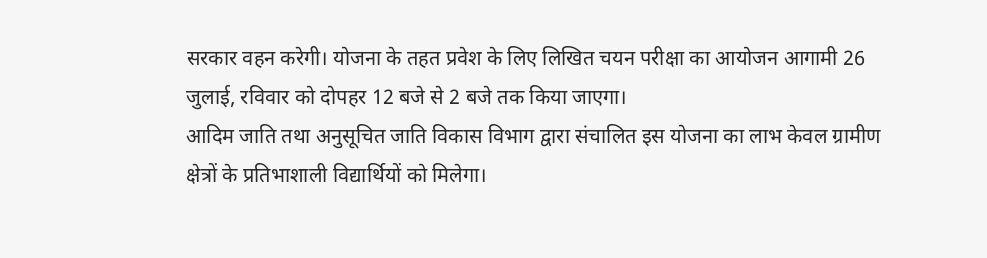सरकार वहन करेगी। योजना के तहत प्रवेश के लिए लिखित चयन परीक्षा का आयोजन आगामी 26 जुलाई, रविवार को दोपहर 12 बजे से 2 बजे तक किया जाएगा।
आदिम जाति तथा अनुसूचित जाति विकास विभाग द्वारा संचालित इस योजना का लाभ केवल ग्रामीण क्षेत्रों के प्रतिभाशाली विद्यार्थियों को मिलेगा।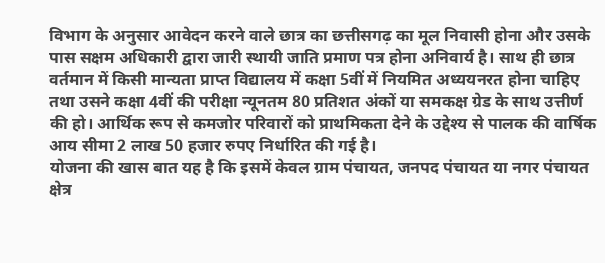विभाग के अनुसार आवेदन करने वाले छात्र का छत्तीसगढ़ का मूल निवासी होना और उसके पास सक्षम अधिकारी द्वारा जारी स्थायी जाति प्रमाण पत्र होना अनिवार्य है। साथ ही छात्र वर्तमान में किसी मान्यता प्राप्त विद्यालय में कक्षा 5वीं में नियमित अध्ययनरत होना चाहिए तथा उसने कक्षा 4वीं की परीक्षा न्यूनतम 80 प्रतिशत अंकों या समकक्ष ग्रेड के साथ उत्तीर्ण की हो। आर्थिक रूप से कमजोर परिवारों को प्राथमिकता देने के उद्देश्य से पालक की वार्षिक आय सीमा 2 लाख 50 हजार रुपए निर्धारित की गई है।
योजना की खास बात यह है कि इसमें केवल ग्राम पंचायत, जनपद पंचायत या नगर पंचायत क्षेत्र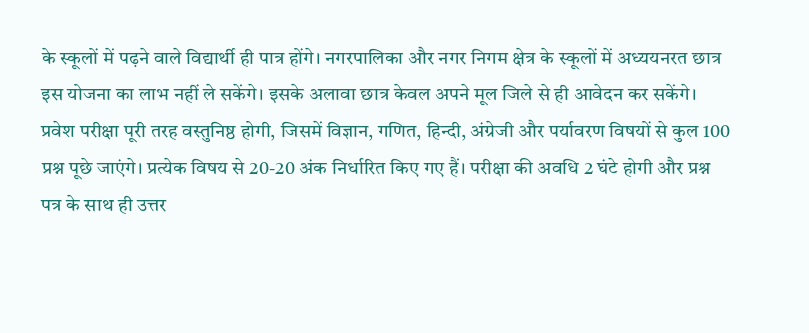के स्कूलों में पढ़ने वाले विद्यार्थी ही पात्र होंगे। नगरपालिका और नगर निगम क्षेत्र के स्कूलों में अध्ययनरत छात्र इस योजना का लाभ नहीं ले सकेंगे। इसके अलावा छात्र केवल अपने मूल जिले से ही आवेदन कर सकेंगे।
प्रवेश परीक्षा पूरी तरह वस्तुनिष्ठ होगी, जिसमें विज्ञान, गणित, हिन्दी, अंग्रेजी और पर्यावरण विषयों से कुल 100 प्रश्न पूछे जाएंगे। प्रत्येक विषय से 20-20 अंक निर्धारित किए गए हैं। परीक्षा की अवधि 2 घंटे होगी और प्रश्न पत्र के साथ ही उत्तर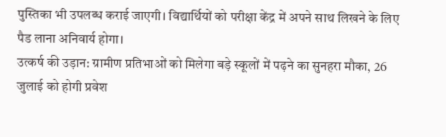पुस्तिका भी उपलब्ध कराई जाएगी। विद्यार्थियों को परीक्षा केंद्र में अपने साथ लिखने के लिए पैड लाना अनिवार्य होगा।
उत्कर्ष की उड़ान: ग्रामीण प्रतिभाओं को मिलेगा बड़े स्कूलों में पढ़ने का सुनहरा मौका, 26 जुलाई को होगी प्रवेश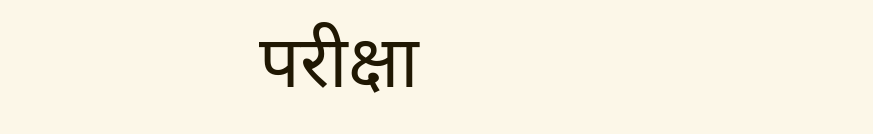परीक्षा